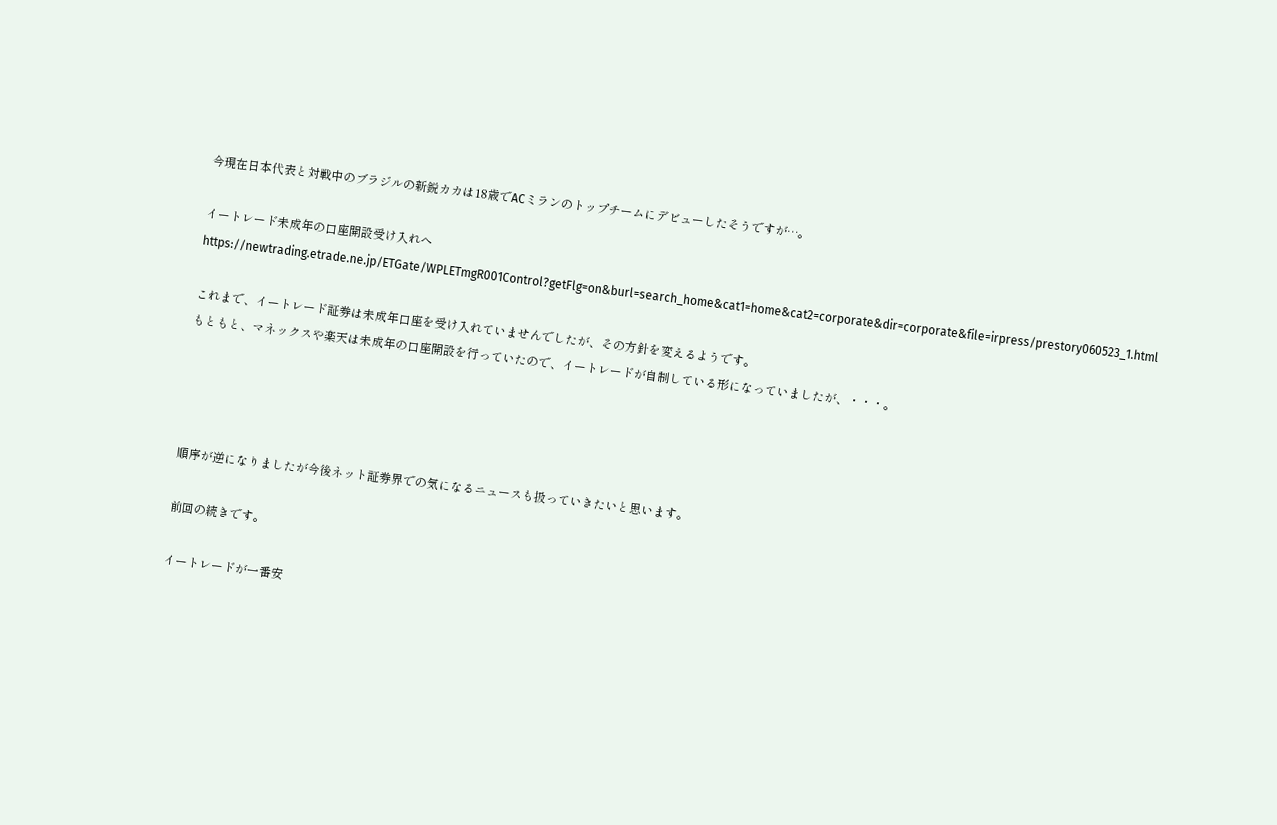今現在日本代表と対戦中のブラジルの新鋭カカは18歳でACミランのトップチームにデビューしたそうですが…。

イートレード未成年の口座開設受け入れへ
https://newtrading.etrade.ne.jp/ETGate/WPLETmgR001Control?getFlg=on&burl=search_home&cat1=home&cat2=corporate&dir=corporate&file=irpress/prestory060523_1.html

これまで、イートレード証券は未成年口座を受け入れていませんでしたが、その方針を変えるようです。
もともと、マネックスや楽天は未成年の口座開設を行っていたので、イートレードが自制している形になっていましたが、・・・。




順序が逆になりましたが今後ネット証券界での気になるニュースも扱っていきたいと思います。

前回の続きです。

イートレードが一番安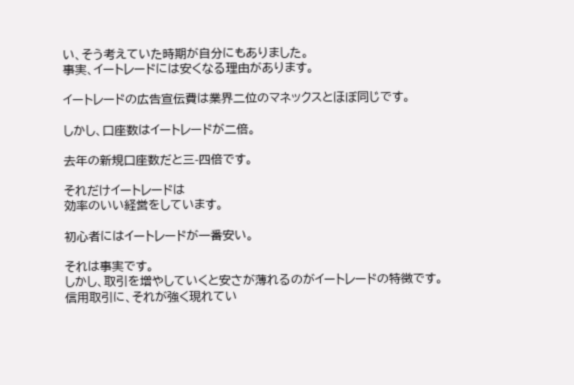い、そう考えていた時期が自分にもありました。
事実、イートレードには安くなる理由があります。

イートレードの広告宣伝費は業界二位のマネックスとほぼ同じです。

しかし、口座数はイートレードが二倍。

去年の新規口座数だと三-四倍です。

それだけイートレードは
効率のいい経営をしています。

初心者にはイートレードが一番安い。

それは事実です。
しかし、取引を増やしていくと安さが薄れるのがイートレードの特徴です。
信用取引に、それが強く現れてい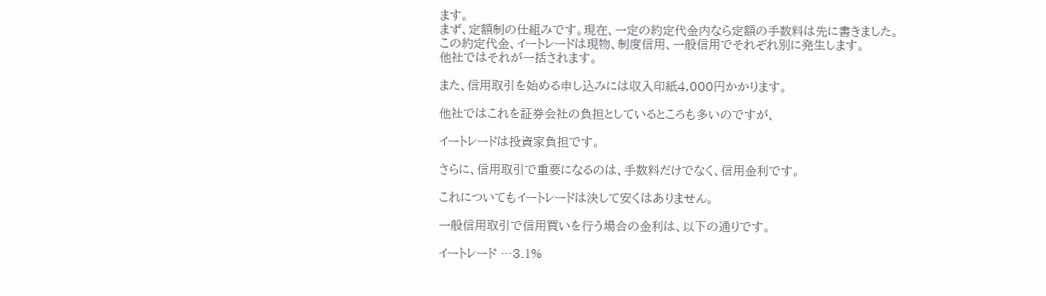ます。
まず、定額制の仕組みです。現在、一定の約定代金内なら定額の手数料は先に書きました。
この約定代金、イートレードは現物、制度信用、一般信用でそれぞれ別に発生します。
他社ではそれが一括されます。

また、信用取引を始める申し込みには収入印紙4,000円かかります。

他社ではこれを証券会社の負担としているところも多いのですが、

イートレードは投資家負担です。

さらに、信用取引で重要になるのは、手数料だけでなく、信用金利です。

これについてもイートレードは決して安くはありません。

一般信用取引で信用買いを行う場合の金利は、以下の通りです。

イートレード …3.1%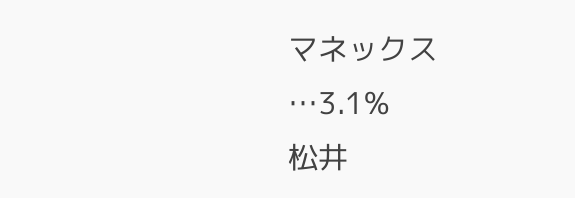マネックス …3.1%
松井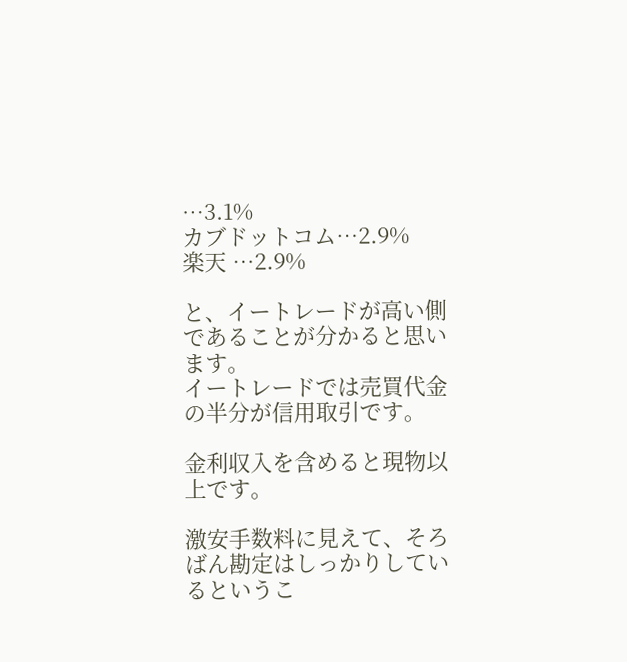…3.1%
カブドットコム…2.9%
楽天 …2.9%

と、イートレードが高い側であることが分かると思います。
イートレードでは売買代金の半分が信用取引です。

金利収入を含めると現物以上です。

激安手数料に見えて、そろばん勘定はしっかりしているというこ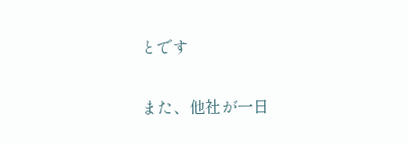とです

また、他社が一日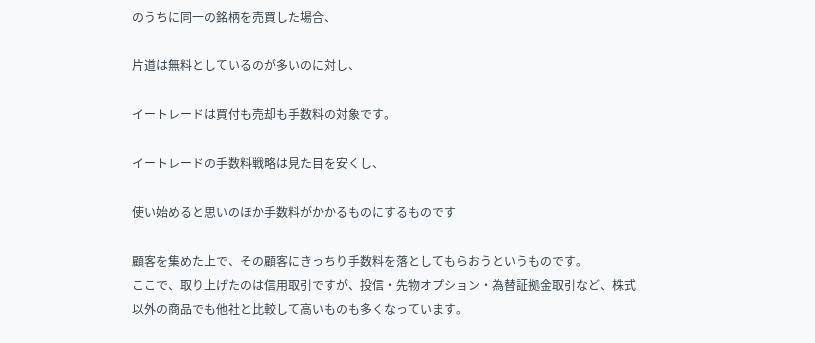のうちに同一の銘柄を売買した場合、

片道は無料としているのが多いのに対し、

イートレードは買付も売却も手数料の対象です。

イートレードの手数料戦略は見た目を安くし、

使い始めると思いのほか手数料がかかるものにするものです

顧客を集めた上で、その顧客にきっちり手数料を落としてもらおうというものです。
ここで、取り上げたのは信用取引ですが、投信・先物オプション・為替証拠金取引など、株式
以外の商品でも他社と比較して高いものも多くなっています。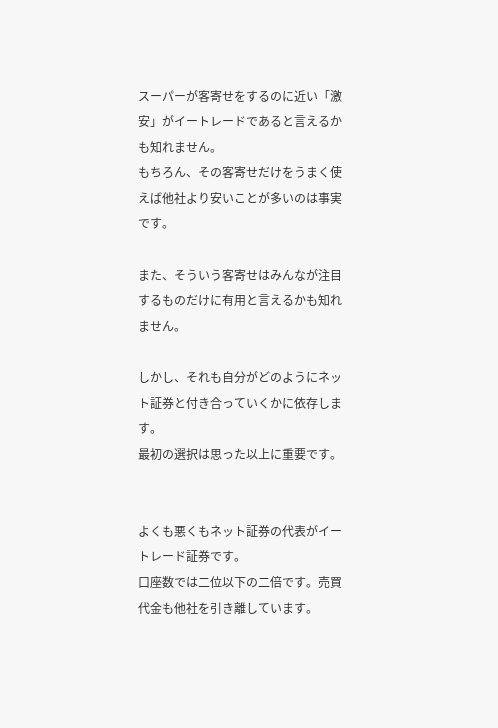スーパーが客寄せをするのに近い「激安」がイートレードであると言えるかも知れません。
もちろん、その客寄せだけをうまく使えば他社より安いことが多いのは事実です。

また、そういう客寄せはみんなが注目するものだけに有用と言えるかも知れません。

しかし、それも自分がどのようにネット証券と付き合っていくかに依存します。
最初の選択は思った以上に重要です。


よくも悪くもネット証券の代表がイートレード証券です。
口座数では二位以下の二倍です。売買代金も他社を引き離しています。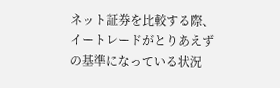ネット証券を比較する際、イートレードがとりあえずの基準になっている状況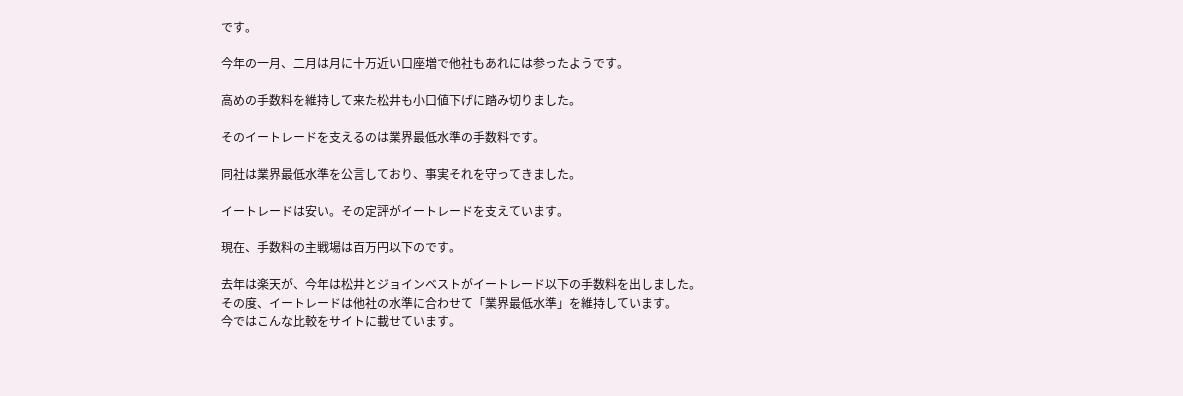です。

今年の一月、二月は月に十万近い口座増で他社もあれには参ったようです。

高めの手数料を維持して来た松井も小口値下げに踏み切りました。

そのイートレードを支えるのは業界最低水準の手数料です。

同社は業界最低水準を公言しており、事実それを守ってきました。

イートレードは安い。その定評がイートレードを支えています。

現在、手数料の主戦場は百万円以下のです。

去年は楽天が、今年は松井とジョインベストがイートレード以下の手数料を出しました。
その度、イートレードは他社の水準に合わせて「業界最低水準」を維持しています。
今ではこんな比較をサイトに載せています。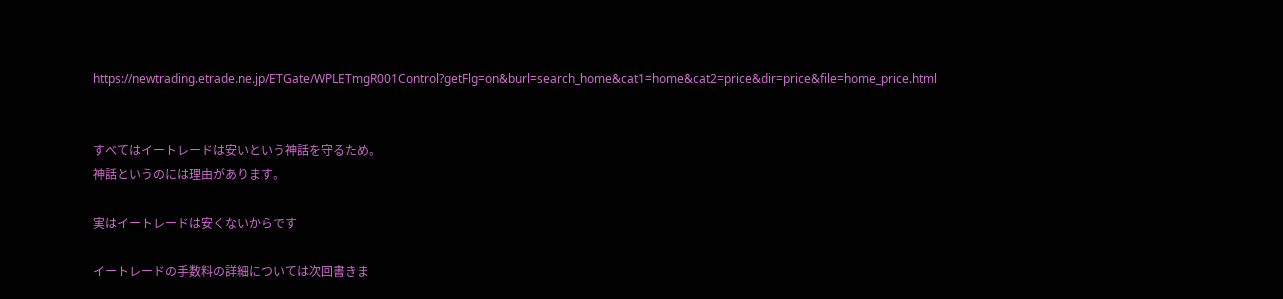https://newtrading.etrade.ne.jp/ETGate/WPLETmgR001Control?getFlg=on&burl=search_home&cat1=home&cat2=price&dir=price&file=home_price.html


すべてはイートレードは安いという神話を守るため。
神話というのには理由があります。

実はイートレードは安くないからです

イートレードの手数料の詳細については次回書きま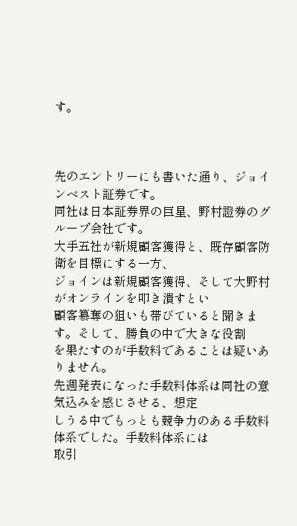す。



先のエントリーにも書いた通り、ジョインベスト証券です。
同社は日本証券界の巨星、野村證券のグループ会社です。
大手五社が新規顧客獲得と、既存顧客防衛を目標にする一方、
ジョインは新規顧客獲得、そして大野村がオンラインを叩き潰すとい
顧客簒奪の狙いも帯びていると聞きます。そして、勝負の中で大きな役割
を果たすのが手数料であることは疑いありません。
先週発表になった手数料体系は同社の意気込みを感じさせる、想定
しうる中でもっとも競争力のある手数料体系でした。手数料体系には
取引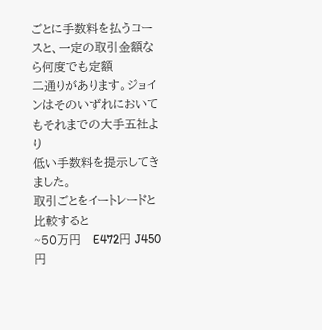ごとに手数料を払うコースと、一定の取引金額なら何度でも定額
二通りがあります。ジョインはそのいずれにおいてもそれまでの大手五社より
低い手数料を提示してきました。
取引ごとをイートレードと比較すると
~50万円   E472円 J450円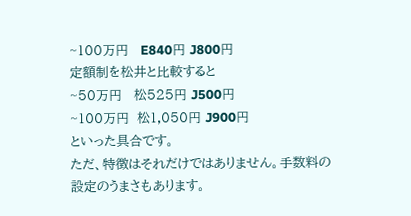~100万円   E840円 J800円
定額制を松井と比較すると
~50万円   松525円 J500円
~100万円  松1,050円 J900円
といった具合です。
ただ、特徴はそれだけではありません。手数料の設定のうまさもあります。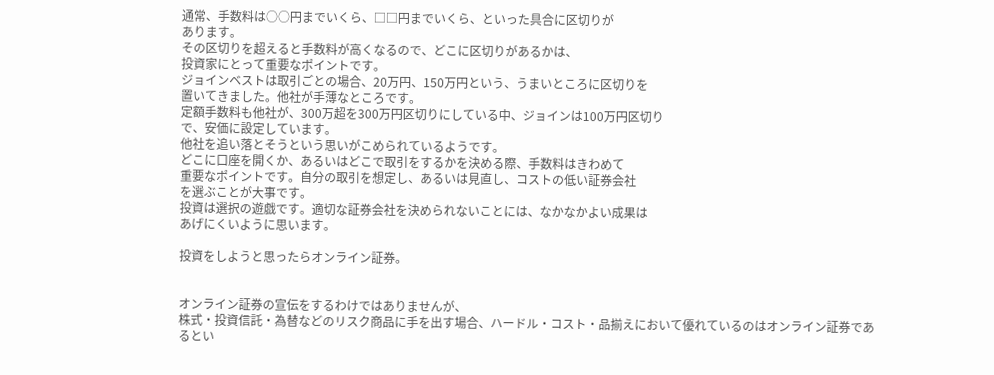通常、手数料は○○円までいくら、□□円までいくら、といった具合に区切りが
あります。
その区切りを超えると手数料が高くなるので、どこに区切りがあるかは、
投資家にとって重要なポイントです。
ジョインベストは取引ごとの場合、20万円、150万円という、うまいところに区切りを
置いてきました。他社が手薄なところです。
定額手数料も他社が、300万超を300万円区切りにしている中、ジョインは100万円区切り
で、安価に設定しています。
他社を追い落とそうという思いがこめられているようです。
どこに口座を開くか、あるいはどこで取引をするかを決める際、手数料はきわめて
重要なポイントです。自分の取引を想定し、あるいは見直し、コストの低い証券会社
を選ぶことが大事です。
投資は選択の遊戯です。適切な証券会社を決められないことには、なかなかよい成果は
あげにくいように思います。

投資をしようと思ったらオンライン証券。


オンライン証券の宣伝をするわけではありませんが、
株式・投資信託・為替などのリスク商品に手を出す場合、ハードル・コスト・品揃えにおいて優れているのはオンライン証券であるとい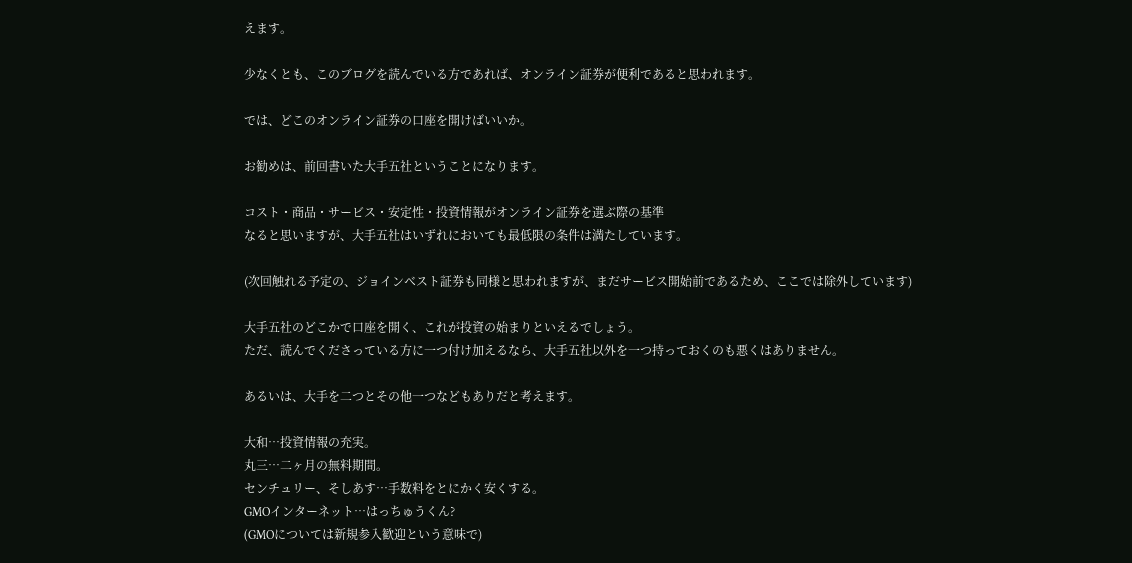えます。

少なくとも、このブログを読んでいる方であれば、オンライン証券が便利であると思われます。

では、どこのオンライン証券の口座を開けばいいか。

お勧めは、前回書いた大手五社ということになります。

コスト・商品・サービス・安定性・投資情報がオンライン証券を選ぶ際の基準
なると思いますが、大手五社はいずれにおいても最低限の条件は満たしています。

(次回触れる予定の、ジョインベスト証券も同様と思われますが、まだサービス開始前であるため、ここでは除外しています)

大手五社のどこかで口座を開く、これが投資の始まりといえるでしょう。
ただ、読んでくださっている方に一つ付け加えるなら、大手五社以外を一つ持っておくのも悪くはありません。

あるいは、大手を二つとその他一つなどもありだと考えます。

大和…投資情報の充実。
丸三…二ヶ月の無料期間。
センチュリー、そしあす…手数料をとにかく安くする。
GMOインターネット…はっちゅうくん?
(GMOについては新規参入歓迎という意味で)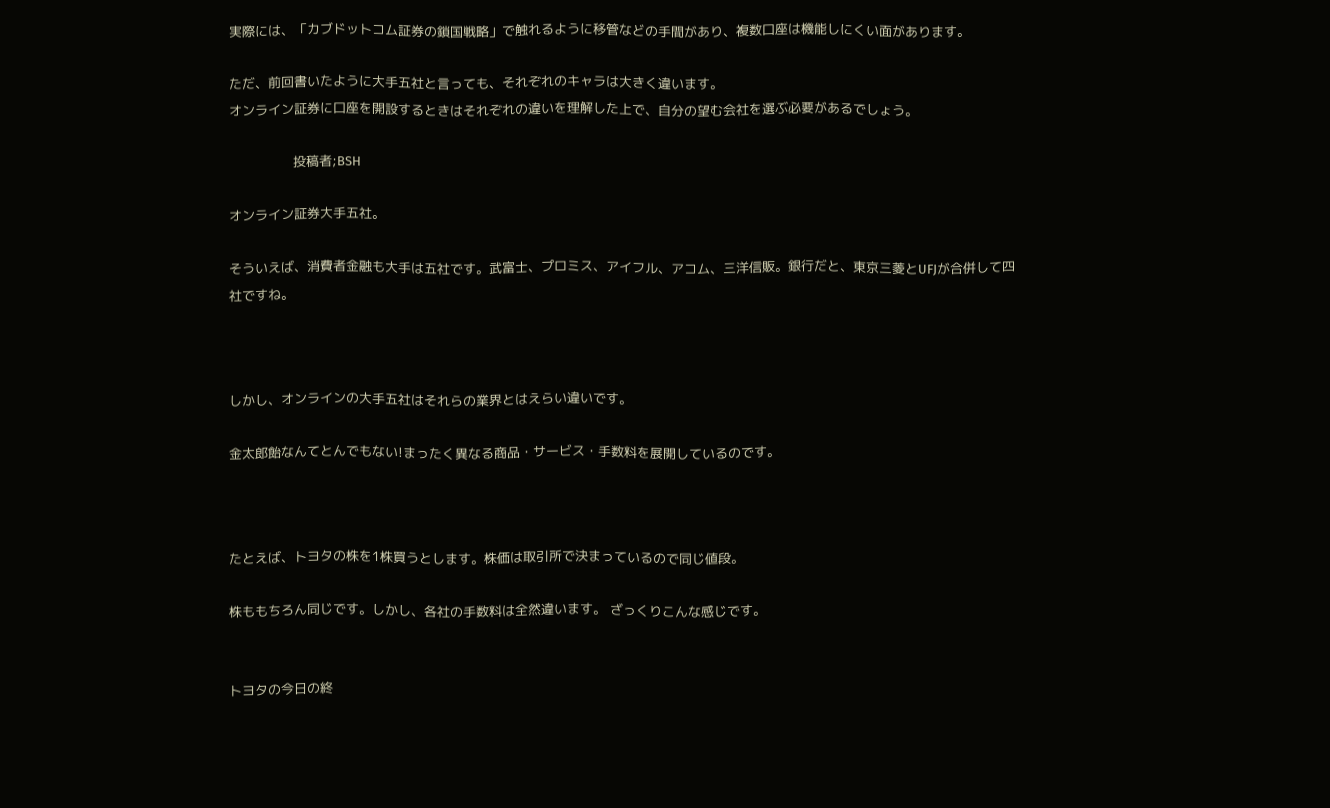実際には、「カブドットコム証券の鎖国戦略」で触れるように移管などの手間があり、複数口座は機能しにくい面があります。

ただ、前回書いたように大手五社と言っても、それぞれのキャラは大きく違います。
オンライン証券に口座を開設するときはそれぞれの違いを理解した上で、自分の望む会社を選ぶ必要があるでしょう。

                投稿者;BSH

オンライン証券大手五社。

そういえば、消費者金融も大手は五社です。武富士、プロミス、アイフル、アコム、三洋信販。銀行だと、東京三菱とUFJが合併して四社ですね。



しかし、オンラインの大手五社はそれらの業界とはえらい違いです。

金太郎飴なんてとんでもない!まったく異なる商品・サービス・手数料を展開しているのです。



たとえば、トヨタの株を1株買うとします。株価は取引所で決まっているので同じ値段。

株ももちろん同じです。しかし、各社の手数料は全然違います。 ざっくりこんな感じです。


トヨタの今日の終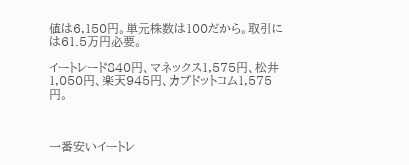値は6,150円。単元株数は100だから。取引には61.5万円必要。

イートレード840円、マネックス1,575円、松井1,050円、楽天945円、カブドットコム1,575円。



一番安いイートレ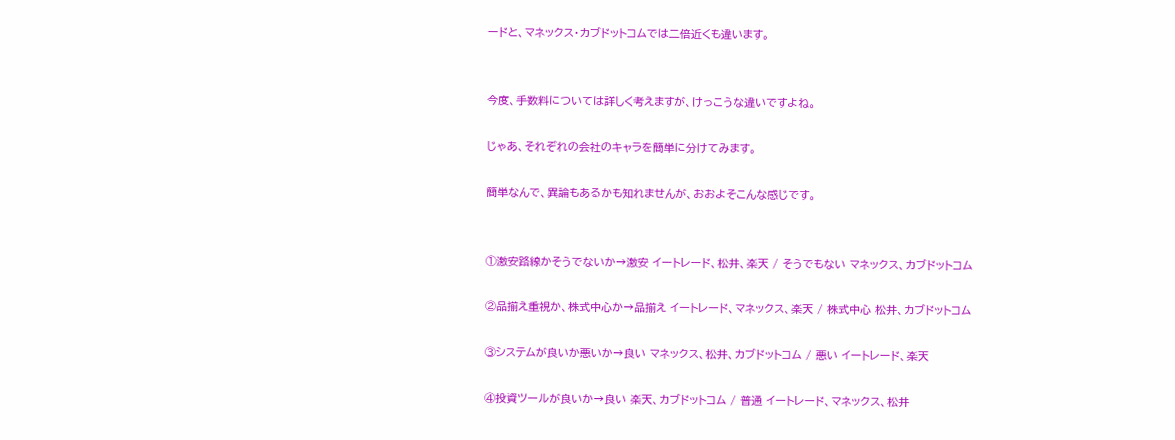ードと、マネックス・カブドットコムでは二倍近くも違います。


今度、手数料については詳しく考えますが、けっこうな違いですよね。

じゃあ、それぞれの会社のキャラを簡単に分けてみます。

簡単なんで、異論もあるかも知れませんが、おおよそこんな感じです。


①激安路線かそうでないか→激安 イートレード、松井、楽天 / そうでもない マネックス、カブドットコム

②品揃え重視か、株式中心か→品揃え イートレード、マネックス、楽天 / 株式中心 松井、カブドットコム

③システムが良いか悪いか→良い マネックス、松井、カブドットコム / 悪い イートレード、楽天

④投資ツールが良いか→良い 楽天、カブドットコム / 普通 イートレード、マネックス、松井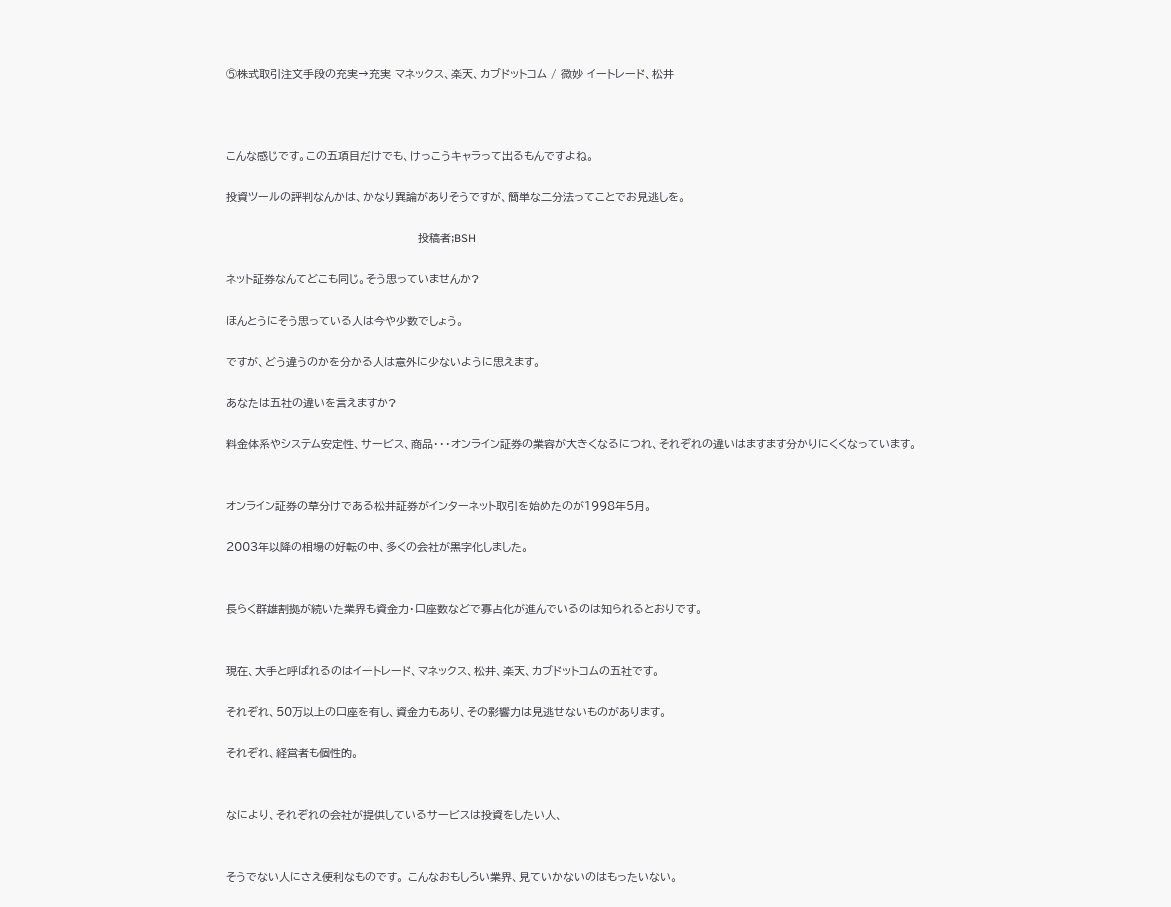⑤株式取引注文手段の充実→充実 マネックス、楽天、カブドットコム / 微妙 イートレード、松井



こんな感じです。この五項目だけでも、けっこうキャラって出るもんですよね。

投資ツールの評判なんかは、かなり異論がありそうですが、簡単な二分法ってことでお見逃しを。

                                                投稿者;BSH

ネット証券なんてどこも同じ。そう思っていませんか?

ほんとうにそう思っている人は今や少数でしょう。

ですが、どう違うのかを分かる人は意外に少ないように思えます。

あなたは五社の違いを言えますか?

料金体系やシステム安定性、サービス、商品・・・オンライン証券の業容が大きくなるにつれ、それぞれの違いはますます分かりにくくなっています。


オンライン証券の草分けである松井証券がインターネット取引を始めたのが1998年5月。

2003年以降の相場の好転の中、多くの会社が黒字化しました。


長らく群雄割拠が続いた業界も資金力・口座数などで寡占化が進んでいるのは知られるとおりです。


現在、大手と呼ばれるのはイートレード、マネックス、松井、楽天、カブドットコムの五社です。

それぞれ、50万以上の口座を有し、資金力もあり、その影響力は見逃せないものがあります。

それぞれ、経営者も個性的。


なにより、それぞれの会社が提供しているサービスは投資をしたい人、


そうでない人にさえ便利なものです。 こんなおもしろい業界、見ていかないのはもったいない。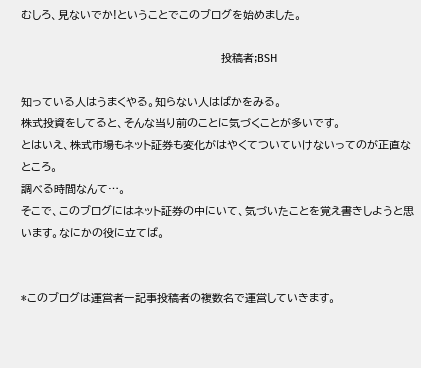むしろ、見ないでか!ということでこのブログを始めました。

                                                  投稿者;BSH

知っている人はうまくやる。知らない人はばかをみる。
株式投資をしてると、そんな当り前のことに気づくことが多いです。
とはいえ、株式市場もネット証券も変化がはやくてついていけないってのが正直なところ。
調べる時間なんて…。
そこで、このブログにはネット証券の中にいて、気づいたことを覚え書きしようと思います。なにかの役に立てば。


*このブログは運営者ー記事投稿者の複数名で運営していきます。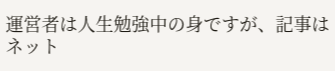運営者は人生勉強中の身ですが、記事はネット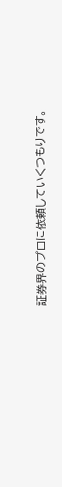証券界のプロに依頼していくつもりです。